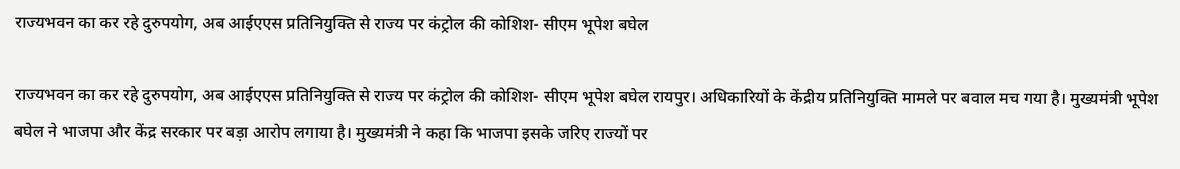राज्यभवन का कर रहे दुरुपयोग, अब आईएएस प्रतिनियुक्ति से राज्य पर कंट्रोल की कोशिश- सीएम भूपेश बघेल

राज्यभवन का कर रहे दुरुपयोग, अब आईएएस प्रतिनियुक्ति से राज्य पर कंट्रोल की कोशिश- सीएम भूपेश बघेल रायपुर। अधिकारियों के केंद्रीय प्रतिनियुक्ति मामले पर बवाल मच गया है। मुख्यमंत्री भूपेश बघेल ने भाजपा और केंद्र सरकार पर बड़ा आरोप लगाया है। मुख्यमंत्री ने कहा कि भाजपा इसके जरिए राज्यों पर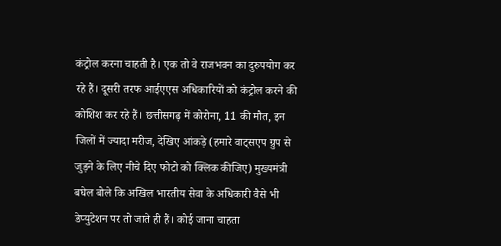कंट्रोल करना चाहती है। एक तो वे राजभवन का दुरुपयोग कर रहे हैं। दूसरी तरफ आईएएस अधिकारियों को कंट्रोल करने की कोशिश कर रहे हैं। छत्तीसगढ़ में कोरोना, 11 की मौत, इन जिलों में ज्यादा मरीज, देखिए आंकड़े (हमारे वाट्सएप ग्रुप से जुड़ने के लिए नीचे दिए फोटो को क्लिक कीजिए) मुख्यमंत्री बघेल बोले कि अखिल भारतीय सेवा के अधिकारी वैसे भी डेप्युटेशन पर तो जाते ही हैं। कोई जाना चाहता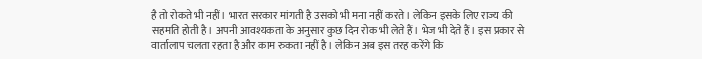है तो रोकते भी नहीं। भारत सरकार मांगती है उसको भी मना नहीं करते। लेकिन इसके लिए राज्य की सहमति होती है। अपनी आवश्यकता के अनुसार कुछ दिन रोक भी लेते हैं। भेज भी देते हैं। इस प्रकार से वार्तालाप चलता रहता है और काम रुकता नहीं है। लेकिन अब इस तरह करेंगे कि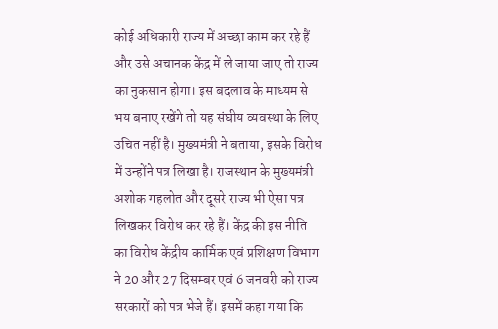कोई अधिकारी राज्य में अच्छा काम कर रहे हैं और उसे अचानक केंद्र में ले जाया जाए तो राज्य का नुकसान होगा। इस बदलाव के माध्यम से भय बनाए रखेंगे तो यह संघीय व्यवस्था के लिए उचित नहीं है। मुख्यमंत्री ने बताया, इसके विरोध में उन्होंने पत्र लिखा है। राजस्थान के मुख्यमंत्री अशोक गहलोत और दूसरे राज्य भी ऐसा पत्र लिखकर विरोध कर रहे हैं। केंद्र की इस नीति का विरोध केंद्रीय कार्मिक एवं प्रशिक्षण विभाग ने 20 और 27 दिसम्बर एवं 6 जनवरी को राज्य सरकारों को पत्र भेजे हैं। इसमें कहा गया कि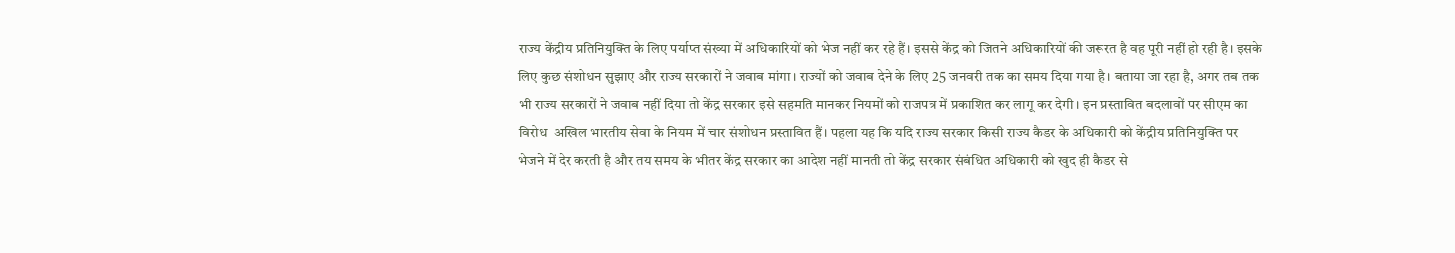राज्य केंद्रीय प्रतिनियुक्ति के लिए पर्याप्त संख्या में अधिकारियों को भेज नहीं कर रहे हैं। इससे केंद्र को जितने अधिकारियों की जरूरत है वह पूरी नहीं हो रही है। इसके लिए कुछ संशोधन सुझाए और राज्य सरकारों ने जवाब मांगा। राज्यों को जवाब देने के लिए 25 जनवरी तक का समय दिया गया है। बताया जा रहा है, अगर तब तक भी राज्य सरकारों ने जवाब नहीं दिया तो केंद्र सरकार इसे सहमति मानकर नियमों को राजपत्र में प्रकाशित कर लागू कर देगी। इन प्रस्तावित बदलावों पर सीएम का विरोध  अखिल भारतीय सेवा के नियम में चार संशोधन प्रस्तावित हैं। पहला यह कि यदि राज्य सरकार किसी राज्य कैडर के अधिकारी को केंद्रीय प्रतिनियुक्ति पर भेजने में देर करती है और तय समय के भीतर केंद्र सरकार का आदेश नहीं मानती तो केंद्र सरकार संबंधित अधिकारी को खुद ही कैडर से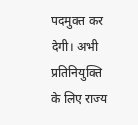पदमुक्त कर देगी। अभी प्रतिनियुक्ति के लिए राज्य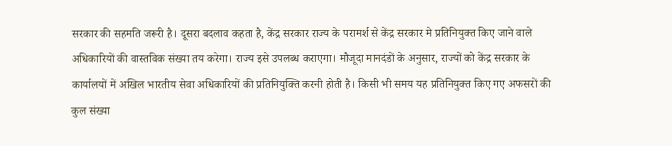सरकार की सहमति जरूरी है। दूसरा बदलाव कहता है, केंद्र सरकार राज्य के परामर्श से केंद्र सरकार मे प्रतिनियुक्त किए जाने वाले अधिकारियों की वास्तविक संख्या तय करेगा। राज्य इसे उपलब्ध कराएगा। मौजूदा मानदंडों के अनुसार, राज्यों को केंद्र सरकार के कार्यालयों में अखिल भारतीय सेवा अधिकारियों की प्रतिनियुक्ति करनी होती है। किसी भी समय यह प्रतिनियुक्त किए गए अफसरों की कुल संख्या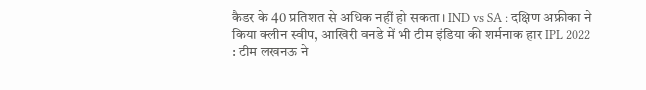कैडर के 40 प्रतिशत से अधिक नहीं हो सकता। IND vs SA : दक्षिण अफ्रीका ने किया क्लीन स्वीप, आखिरी वनडे में भी टीम इंडिया की शर्मनाक हार IPL 2022 : टीम लखनऊ ने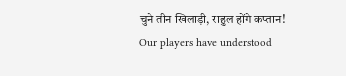चुने तीन खिलाड़ी, राहुल होंगे कप्तान! Our players have understood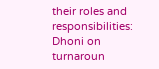their roles and responsibilities: Dhoni on turnaroun